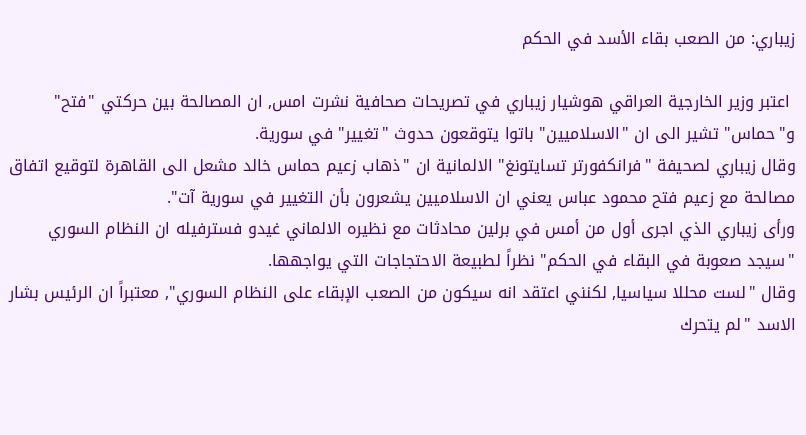زيباري: من الصعب بقاء الأسد في الحكم

 اعتبر وزير الخارجية العراقي هوشيار زيباري في تصريحات صحافية نشرت امس, ان المصالحة بين حركتي "فتح" و"حماس" تشير الى ان "الاسلاميين" باتوا يتوقعون حدوث "تغيير" في سورية.
وقال زيباري لصحيفة "فرانكفورتر تسايتونغ" الالمانية ان "ذهاب زعيم حماس خالد مشعل الى القاهرة لتوقيع اتفاق مصالحة مع زعيم فتح محمود عباس يعني ان الاسلاميين يشعرون بأن التغيير في سورية آت".
ورأى زيباري الذي اجرى أول من أمس في برلين محادثات مع نظيره الالماني غيدو فسترفيله ان النظام السوري "سيجد صعوبة في البقاء في الحكم" نظراً لطبيعة الاحتجاجات التي يواجهها.
وقال "لست محللا سياسيا, لكنني اعتقد انه سيكون من الصعب الإبقاء على النظام السوري", معتبراً ان الرئيس بشار الاسد "لم يتحرك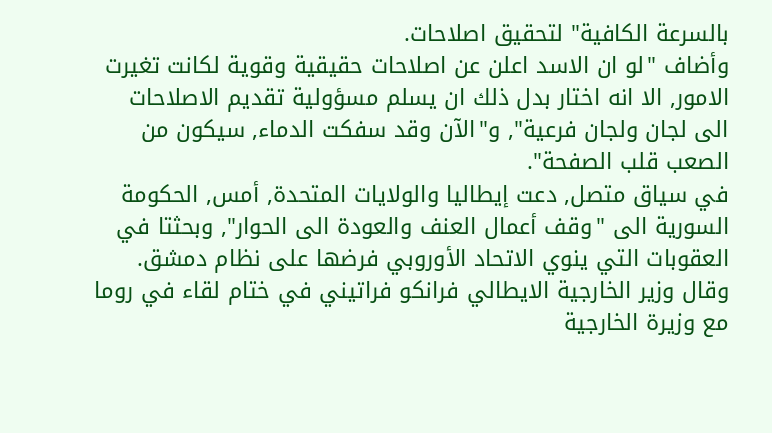بالسرعة الكافية" لتحقيق اصلاحات.
وأضاف "لو ان الاسد اعلن عن اصلاحات حقيقية وقوية لكانت تغيرت الامور, الا انه اختار بدل ذلك ان يسلم مسؤولية تقديم الاصلاحات الى لجان ولجان فرعية", و"الآن وقد سفكت الدماء, سيكون من الصعب قلب الصفحة".
في سياق متصل, دعت إيطاليا والولايات المتحدة, أمس, الحكومة السورية الى "وقف أعمال العنف والعودة الى الحوار", وبحثتا في العقوبات التي ينوي الاتحاد الأوروبي فرضها على نظام دمشق.
وقال وزير الخارجية الايطالي فرانكو فراتيني في ختام لقاء في روما مع وزيرة الخارجية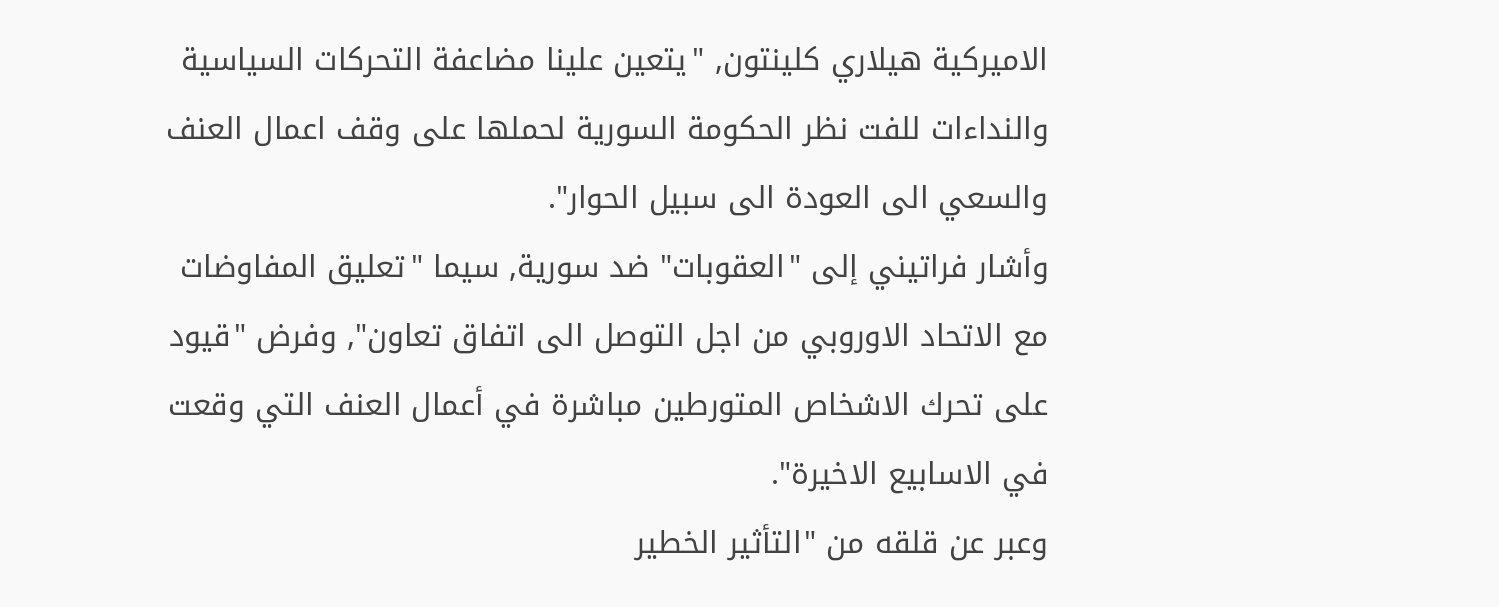الاميركية هيلاري كلينتون, "يتعين علينا مضاعفة التحركات السياسية والنداءات للفت نظر الحكومة السورية لحملها على وقف اعمال العنف والسعي الى العودة الى سبيل الحوار".
وأشار فراتيني إلى "العقوبات" ضد سورية, سيما "تعليق المفاوضات مع الاتحاد الاوروبي من اجل التوصل الى اتفاق تعاون", وفرض "قيود على تحرك الاشخاص المتورطين مباشرة في أعمال العنف التي وقعت في الاسابيع الاخيرة".
وعبر عن قلقه من "التأثير الخطير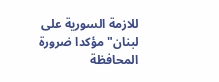للازمة السورية على لبنان" مؤكدا ضرورة المحافظة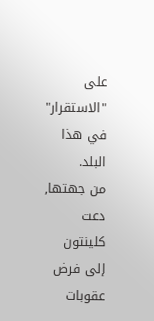على "الاستقرار" في هذا البلد.
من جهتها, دعت كلينتون إلى فرض عقوبات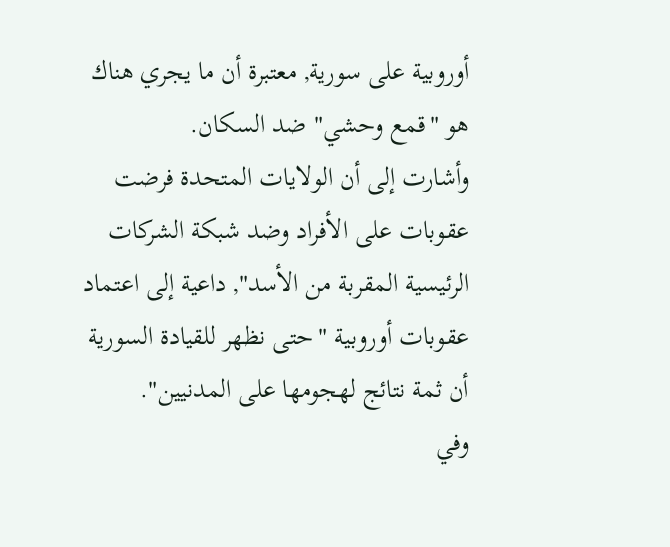أوروبية على سورية, معتبرة أن ما يجري هناك هو "قمع وحشي" ضد السكان.
وأشارت إلى أن الولايات المتحدة فرضت عقوبات على الأفراد وضد شبكة الشركات الرئيسية المقربة من الأسد", داعية إلى اعتماد عقوبات أوروبية "حتى نظهر للقيادة السورية أن ثمة نتائج لهجومها على المدنيين".
وفي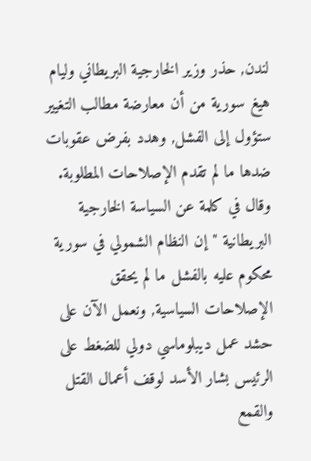لندن, حذر وزير الخارجية البريطاني وليام هيغ سورية من أن معارضة مطالب التغيير ستؤول إلى الفشل, وهدد بفرض عقوبات ضدها ما لم تقدم الإصلاحات المطلوبة.
وقال في كلمة عن السياسة الخارجية البريطانية "إن النظام الشمولي في سورية محكوم عليه بالفشل ما لم يحقق الإصلاحات السياسية, ونعمل الآن على حشد عمل ديبلوماسي دولي للضغط على الرئيس بشار الأسد لوقف أعمال القتل والقمع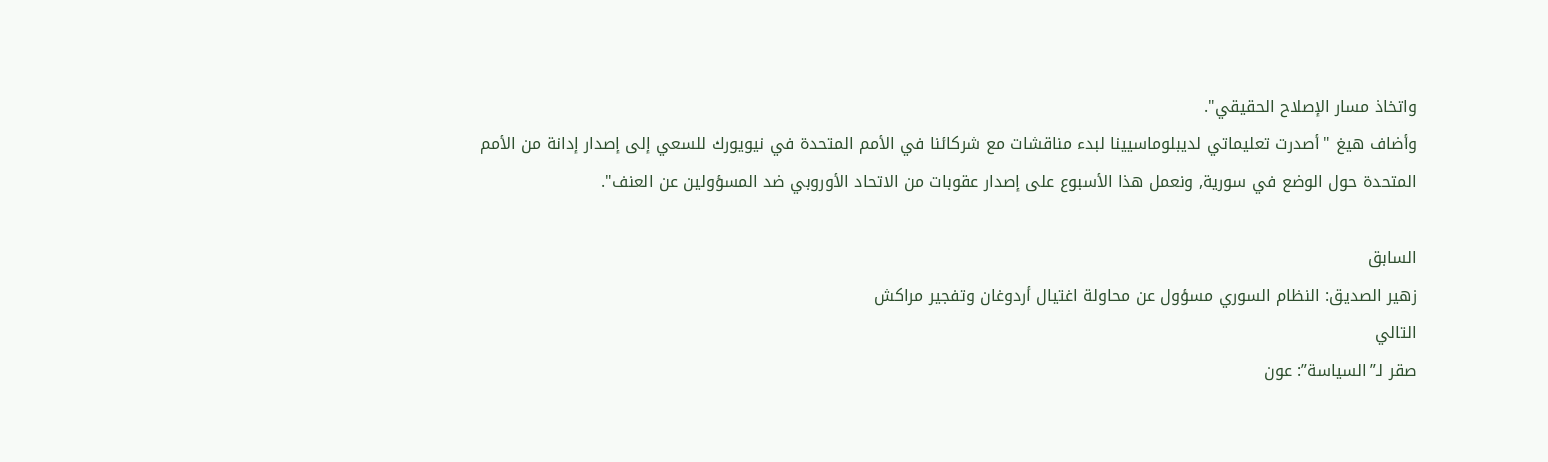واتخاذ مسار الإصلاح الحقيقي".
وأضاف هيغ "أصدرت تعليماتي لديبلوماسيينا لبدء مناقشات مع شركائنا في الأمم المتحدة في نيويورك للسعي إلى إصدار إدانة من الأمم المتحدة حول الوضع في سورية, ونعمل هذا الأسبوع على إصدار عقوبات من الاتحاد الأوروبي ضد المسؤولين عن العنف".

السابق
زهير الصديق: النظام السوري مسؤول عن محاولة اغتيال أردوغان وتفجير مراكش
التالي
صقر لـ”السياسة”: عون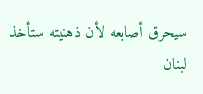سيحرق أصابعه لأن ذهنيته ستأخذ لبنان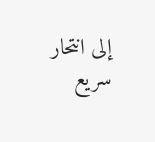إلى انتحار سريع